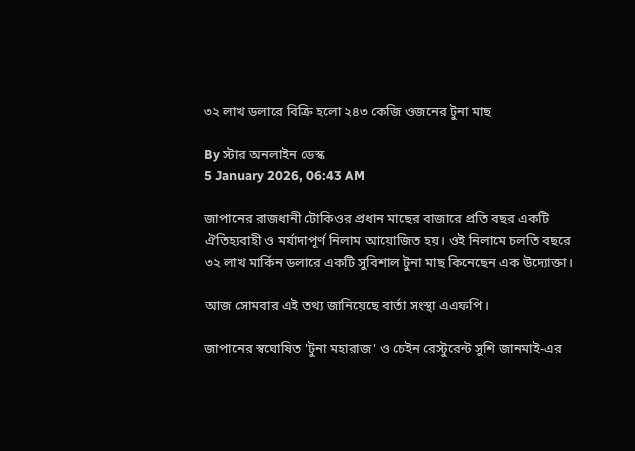৩২ লাখ ডলারে বিক্রি হলো ২৪৩ কেজি ওজনের টুনা মাছ

By স্টার অনলাইন ডেস্ক
5 January 2026, 06:43 AM

জাপানের রাজধানী টোকিওর প্রধান মাছের বাজারে প্রতি বছর একটি ঐতিহ্যবাহী ও মর্যাদাপূর্ণ নিলাম আয়োজিত হয়। ওই নিলামে চলতি বছরে ৩২ লাখ মার্কিন ডলারে একটি সুবিশাল টুনা মাছ কিনেছেন এক উদ্যোক্তা।

আজ সোমবার এই তথ্য জানিয়েছে বার্তা সংস্থা এএফপি।

জাপানের স্বঘোষিত 'টুনা মহারাজ' ও চেইন রেস্টুরেন্ট সুশি জানমাই-এর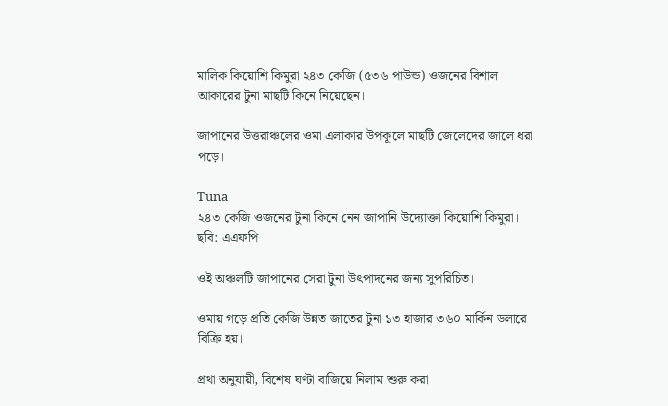মালিক কিয়োশি কিমুরা ২৪৩ কেজি (৫৩৬ পাউন্ড) ওজনের বিশাল আকারের টুনা মাছটি কিনে নিয়েছেন।

জাপানের উত্তরাঞ্চলের ওমা এলাকার উপকূলে মাছটি জেলেদের জালে ধরা পড়ে।

Tuna
২৪৩ কেজি ওজনের টুনা কিনে নেন জাপানি উদ্যোক্তা কিয়োশি কিমুরা। ছবি: এএফপি

ওই অঞ্চলটি জাপানের সেরা টুনা উৎপাদনের জন্য সুপরিচিত।

ওমায় গড়ে প্রতি কেজি উন্নত জাতের টুনা ১৩ হাজার ৩৬০ মার্কিন ডলারে বিক্রি হয়।

প্রথা অনুযায়ী, বিশেষ ঘণ্টা বাজিয়ে নিলাম শুরু করা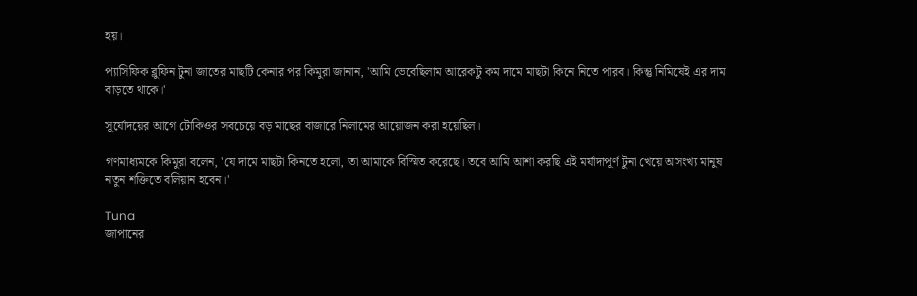হয়।

প্যাসিফিক ব্লুফিন টুনা জাতের মাছটি কেনার পর কিমুরা জানান, 'আমি ভেবেছিলাম আরেকটু কম দামে মাছটা কিনে নিতে পারব। কিন্তু নিমিষেই এর দাম বাড়তে থাকে।'

সূর্যোদয়ের আগে টোকিওর সবচেয়ে বড় মাছের বাজারে নিলামের আয়োজন করা হয়েছিল।

গণমাধ্যমকে কিমুরা বলেন, 'যে দামে মাছটা কিনতে হলো, তা আমাকে বিস্মিত করেছে। তবে আমি আশা করছি এই মর্যাদাপূর্ণ টুনা খেয়ে অসংখ্য মানুষ নতুন শক্তিতে বলিয়ান হবেন।'

Tuna
জাপানের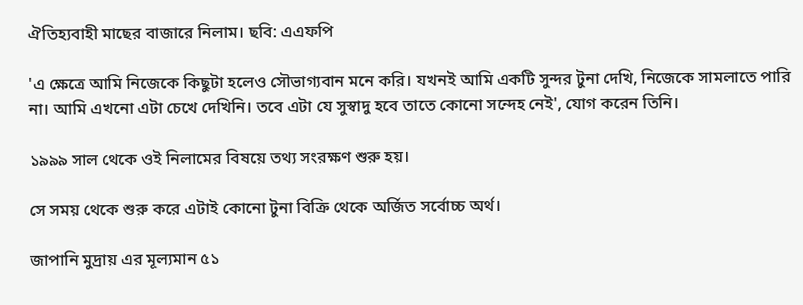ঐতিহ্যবাহী মাছের বাজারে নিলাম। ছবি: এএফপি

'এ ক্ষেত্রে আমি নিজেকে কিছুটা হলেও সৌভাগ্যবান মনে করি। যখনই আমি একটি সুন্দর টুনা দেখি, নিজেকে সামলাতে পারি না। আমি এখনো এটা চেখে দেখিনি। তবে এটা যে সুস্বাদু হবে তাতে কোনো সন্দেহ নেই', যোগ করেন তিনি।

১৯৯৯ সাল থেকে ওই নিলামের বিষয়ে তথ্য সংরক্ষণ শুরু হয়।

সে সময় থেকে শুরু করে এটাই কোনো টুনা বিক্রি থেকে অর্জিত সর্বোচ্চ অর্থ।

জাপানি মুদ্রায় এর মূল্যমান ৫১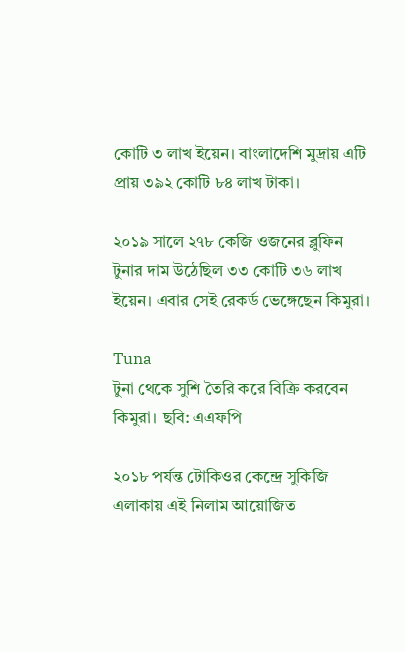কোটি ৩ লাখ ইয়েন। বাংলাদেশি মুদ্রায় এটি প্রায় ৩৯২ কোটি ৮৪ লাখ টাকা।

২০১৯ সালে ২৭৮ কেজি ওজনের ব্লুফিন টুনার দাম উঠেছিল ৩৩ কোটি ৩৬ লাখ ইয়েন। এবার সেই রেকর্ড ভেঙ্গেছেন কিমুরা।

Tuna
টুনা থেকে সুশি তৈরি করে বিক্রি করবেন কিমুরা। ছবি: এএফপি

২০১৮ পর্যন্ত টোকিওর কেন্দ্রে সুকিজি এলাকায় এই নিলাম আয়োজিত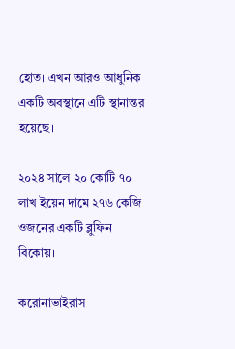হোত। এখন আরও আধুনিক একটি অবস্থানে এটি স্থানান্তর হয়েছে।

২০২৪ সালে ২০ কোটি ৭০ লাখ ইয়েন দামে ২৭৬ কেজি ওজনের একটি ব্লুফিন বিকোয়।

করোনাভাইরাস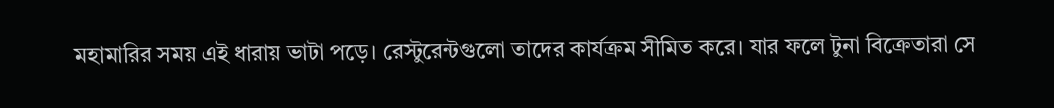মহামারির সময় এই ধারায় ভাটা পড়ে। রেস্টুরেন্টগুলো তাদের কার্যক্রম সীমিত করে। যার ফলে টুনা বিক্রেতারা সে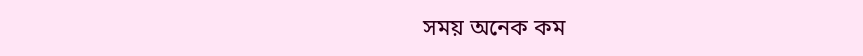সময় অনেক কম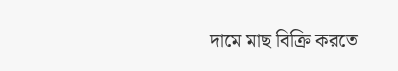দামে মাছ বিক্রি করতে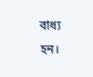বাধ্য হন।